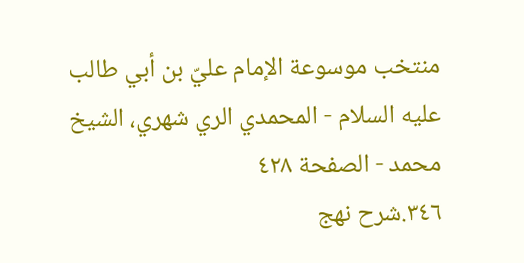منتخب موسوعة الإمام عليّ بن أبي طالب عليه السلام - المحمدي الري شهري، الشيخ محمد - الصفحة ٤٢٨
٣٤٦.شرح نهج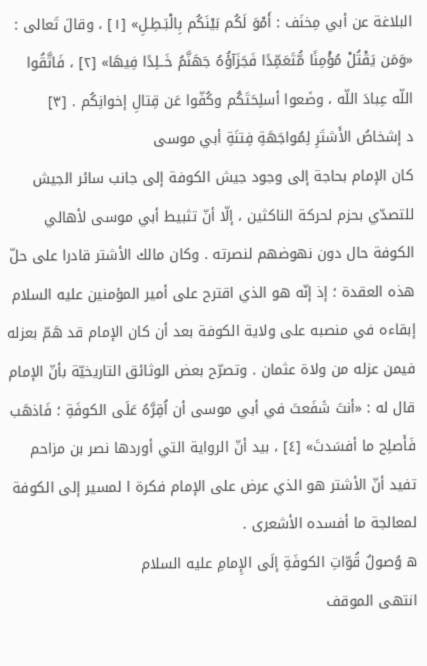البلاغة عن أبي مِخنَف : أَمْوَ لَكُم بَيْنَكُم بِالْبَـطِـلِ» [١] ، وقالَ تَعالى : «وَمَن يَقْتُلْ مُؤْمِنًا مُّتَعَمِّدًا فَجَزَآؤُهُ جَهَنَّمُ خَــلِدًا فِيهَا» [٢] ، فَاتَّقُوا اللّه عِبادَ اللّه ، وضَعوا أسلِحَتَكُم وكُفّوا عَن قِتالِ إخوانِكُم . [٣]
د إشخاصُ الأَشتَرِ لِمُواجَهَةِ فِتنَةِ أبي موسى
كان الإمام بحاجة إلى وجود جيش الكوفة إلى جانب سائر الجيش للتصدّي بحزم لحركة الناكثين ، إلّا أنّ تثبيط أبي موسى لأهالي الكوفة حال دون نهوضهم لنصرته . وكان مالك الأشتر قادرا على حلّ هذه العقدة ؛ إذ إنّه هو الذي اقترح على أمير المؤمنين عليه السلام إبقاءه في منصبه على ولاية الكوفة بعد أن كان الإمام قد هَمّ بعزله فيمن عزله من ولاة عثمان . وتصرّح بعض الوثائق التاريخيّة بأنّ الإمام قال له : «أنتَ شَفَعتَ في أبي موسى أن اُقِرَّهُ عَلَى الكوفَةِ ؛ فَاذهَب فَأَصلِح ما أفسَدتَ» [٤] ، بيد أنّ الرواية التي أوردها نصر بن مزاحم تفيد أنّ الأشتر هو الذي عرض على الإمام فكرة ا لمسير إلى الكوفة لمعالجة ما أفسده الأشعرى .
ه وُصولُ قُوّاتِ الكوفَةِ إلَى الإِمامِ عليه السلام
انتهى الموقف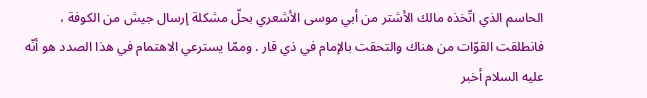الحاسم الذي اتّخذه مالك الأشتر من أبي موسى الأشعري بحلّ مشكلة إرسال جيش من الكوفة ، فانطلقت القوّات من هناك والتحقت بالإمام في ذي قار . وممّا يسترعي الاهتمام في هذا الصدد هو أنّه عليه السلام أخبر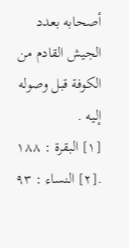أصحابه بعدد الجيش القادم من الكوفة قبل وصوله إليه .
[١] البقرة : ١٨٨ .[٢] النساء : ٩٣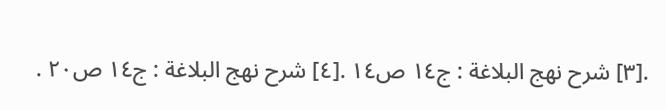.[٣] شرح نهج البلاغة : ج١٤ ص١٤ .[٤] شرح نهج البلاغة : ج١٤ ص٢٠ .